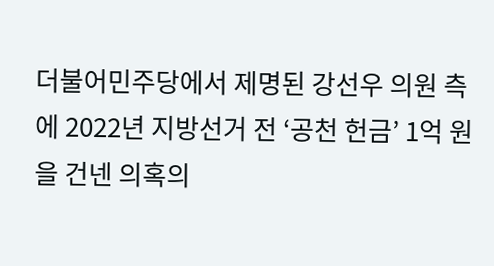더불어민주당에서 제명된 강선우 의원 측에 2022년 지방선거 전 ‘공천 헌금’ 1억 원을 건넨 의혹의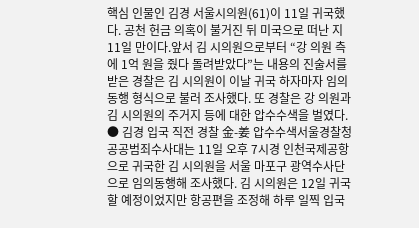핵심 인물인 김경 서울시의원(61)이 11일 귀국했다. 공천 헌금 의혹이 불거진 뒤 미국으로 떠난 지 11일 만이다.앞서 김 시의원으로부터 “강 의원 측에 1억 원을 줬다 돌려받았다”는 내용의 진술서를 받은 경찰은 김 시의원이 이날 귀국 하자마자 임의동행 형식으로 불러 조사했다. 또 경찰은 강 의원과 김 시의원의 주거지 등에 대한 압수수색을 벌였다. ● 김경 입국 직전 경찰 金-姜 압수수색서울경찰청 공공범죄수사대는 11일 오후 7시경 인천국제공항으로 귀국한 김 시의원을 서울 마포구 광역수사단으로 임의동행해 조사했다. 김 시의원은 12일 귀국할 예정이었지만 항공편을 조정해 하루 일찍 입국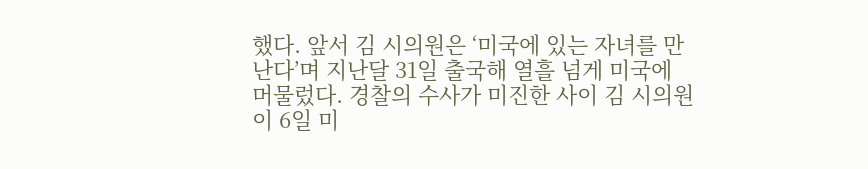했다. 앞서 김 시의원은 ‘미국에 있는 자녀를 만난다’며 지난달 31일 출국해 열흘 넘게 미국에 머물렀다. 경찰의 수사가 미진한 사이 김 시의원이 6일 미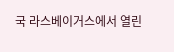국 라스베이거스에서 열린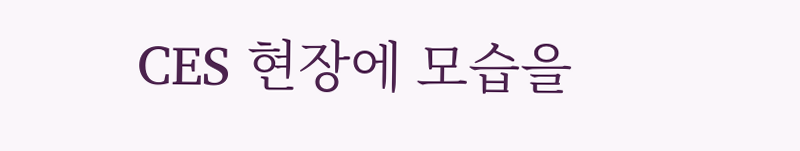CES 현장에 모습을